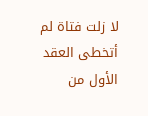لا زلت فتاة لم أتخطى العقد الأول من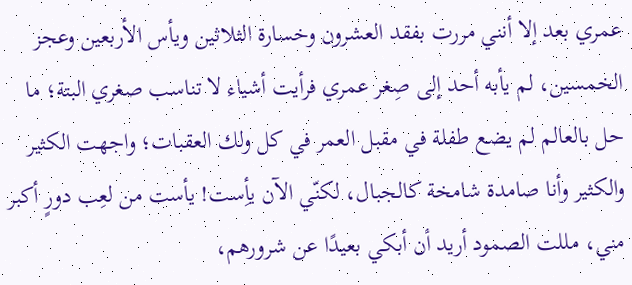عمري بعد إلا أنني مررت بفقد العشرون وخسارة الثلاثين ويأس الأربعين وعجز الخمسين، لم يأبه أحد إلى صِغر عمري فرأيت أشياء لا تناسب صغري البتة؛ ما حل بالعالم لم يضع طفلة في مقبل العمر في كل ولك العقبات؛ واجهت الكثير والكثير وأنا صامدة شامخة كالجبال، لكنّي الآن يأِست! يأست من لعِب دورٍ أكبر مني، مللت الصمود أريد أن أبكي بعيدًا عن شرورهم،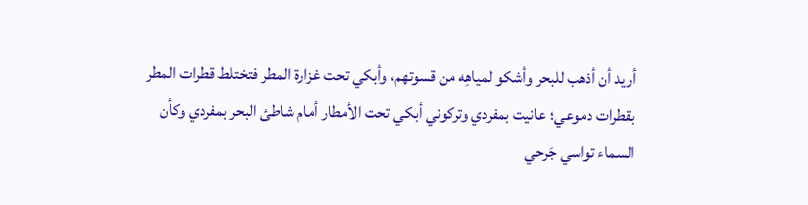أريد أن أذهب للبحر وأشكو لمياهِه من قسوتهم، وأبكي تحت غزارة المطر فتختلط قطرات المطر بقطرات دموعي؛ عانيت بمفردي وتركوني أبكي تحت الأمطار أمام شاطئ البحر بمفردي وكأن السماء تواسي جَرحي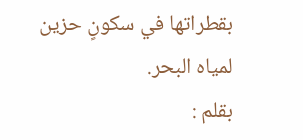بقطراتها في سكونٍ حزين لمياه البحر.
بقلم :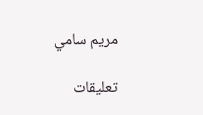مريم سامي

تعليقات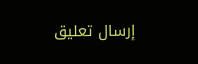إرسال تعليق